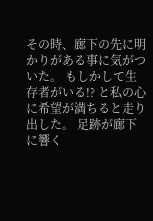その時、廊下の先に明かりがある事に気がついた。 もしかして生存者がいる!? と私の心に希望が満ちると走り出した。 足跡が廊下に響く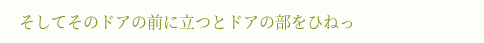そしてそのドアの前に立つとドアの部をひねっ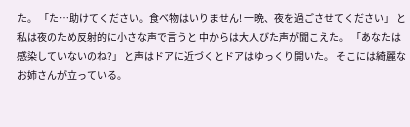た。 「た…助けてください。食べ物はいりません! 一晩、夜を過ごさせてください」 と私は夜のため反射的に小さな声で言うと 中からは大人びた声が聞こえた。 「あなたは感染していないのね?」 と声はドアに近づくとドアはゆっくり開いた。 そこには綺麗なお姉さんが立っている。